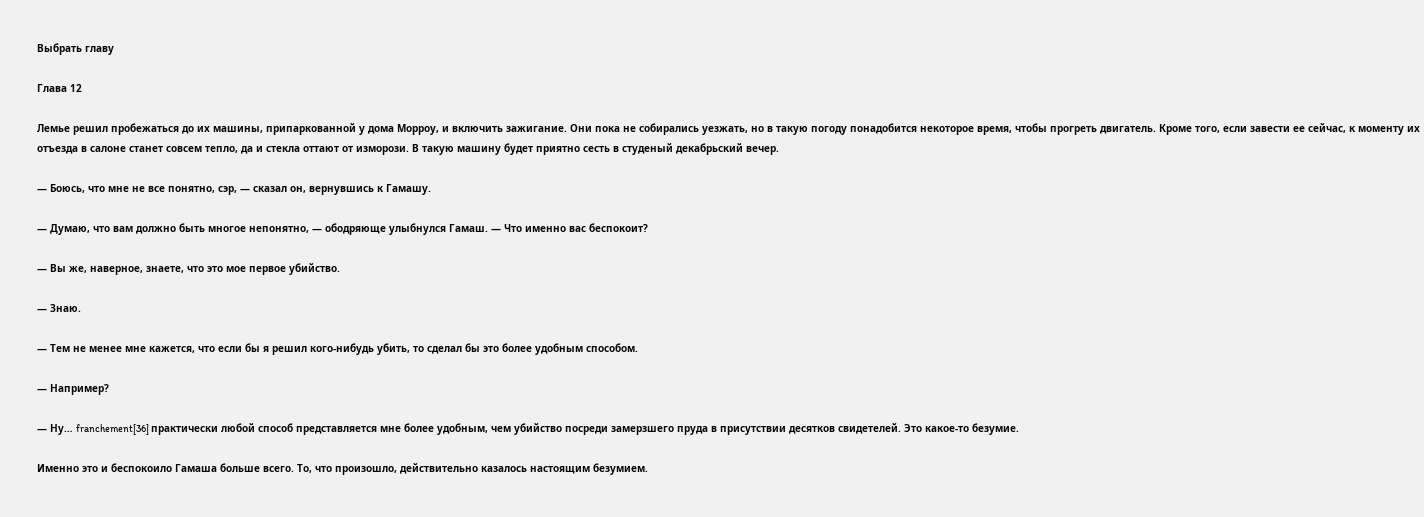Выбрать главу

Глава 12

Лемье решил пробежаться до их машины, припаркованной у дома Морроу, и включить зажигание. Они пока не собирались уезжать, но в такую погоду понадобится некоторое время, чтобы прогреть двигатель. Кроме того, если завести ее сейчас, к моменту их отъезда в салоне станет совсем тепло, да и стекла оттают от изморози. В такую машину будет приятно сесть в студеный декабрьский вечер.

— Боюсь, что мне не все понятно, сэр, — сказал он, вернувшись к Гамашу.

— Думаю, что вам должно быть многое непонятно, — ободряюще улыбнулся Гамаш. — Что именно вас беспокоит?

— Вы же, наверное, знаете, что это мое первое убийство.

— Знаю.

— Тем не менее мне кажется, что если бы я решил кого-нибудь убить, то сделал бы это более удобным способом.

— Например?

— Ну… franchement[36] практически любой способ представляется мне более удобным, чем убийство посреди замерзшего пруда в присутствии десятков свидетелей. Это какое-то безумие.

Именно это и беспокоило Гамаша больше всего. То, что произошло, действительно казалось настоящим безумием.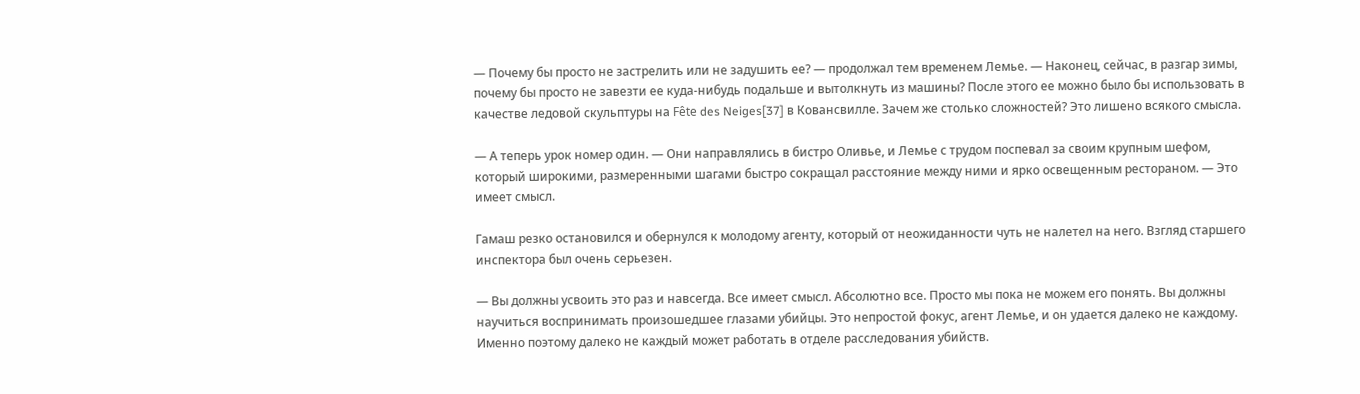— Почему бы просто не застрелить или не задушить ее? — продолжал тем временем Лемье. — Наконец, сейчас, в разгар зимы, почему бы просто не завезти ее куда-нибудь подальше и вытолкнуть из машины? После этого ее можно было бы использовать в качестве ледовой скульптуры на Fête des Neiges[37] в Ковансвилле. Зачем же столько сложностей? Это лишено всякого смысла.

— А теперь урок номер один. — Они направлялись в бистро Оливье, и Лемье с трудом поспевал за своим крупным шефом, который широкими, размеренными шагами быстро сокращал расстояние между ними и ярко освещенным рестораном. — Это имеет смысл.

Гамаш резко остановился и обернулся к молодому агенту, который от неожиданности чуть не налетел на него. Взгляд старшего инспектора был очень серьезен.

— Вы должны усвоить это раз и навсегда. Все имеет смысл. Абсолютно все. Просто мы пока не можем его понять. Вы должны научиться воспринимать произошедшее глазами убийцы. Это непростой фокус, агент Лемье, и он удается далеко не каждому. Именно поэтому далеко не каждый может работать в отделе расследования убийств.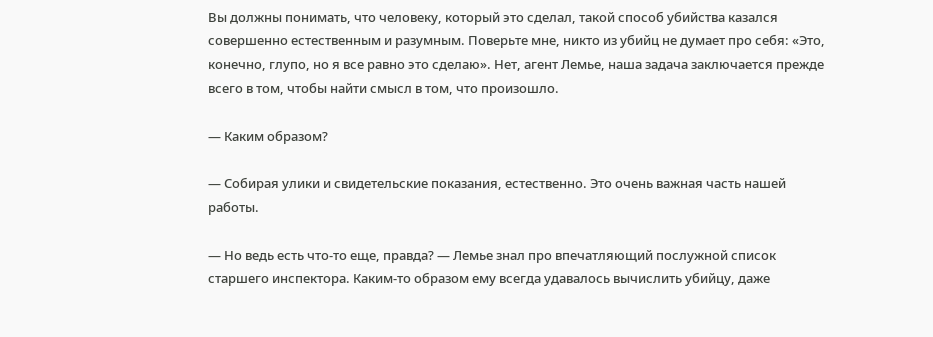Вы должны понимать, что человеку, который это сделал, такой способ убийства казался совершенно естественным и разумным. Поверьте мне, никто из убийц не думает про себя: «Это, конечно, глупо, но я все равно это сделаю». Нет, агент Лемье, наша задача заключается прежде всего в том, чтобы найти смысл в том, что произошло.

— Каким образом?

— Собирая улики и свидетельские показания, естественно. Это очень важная часть нашей работы.

— Но ведь есть что-то еще, правда? — Лемье знал про впечатляющий послужной список старшего инспектора. Каким-то образом ему всегда удавалось вычислить убийцу, даже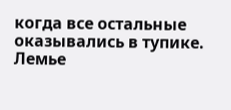когда все остальные оказывались в тупике. Лемье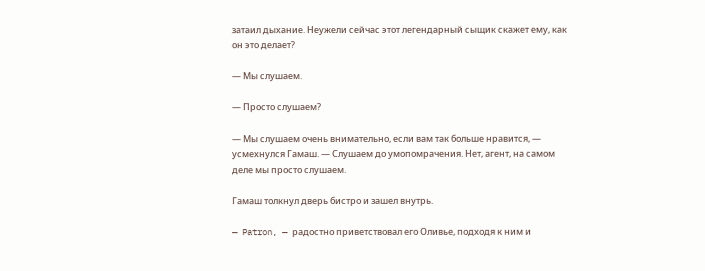затаил дыхание. Неужели сейчас этот легендарный сыщик скажет ему, как он это делает?

— Мы слушаем.

— Просто слушаем?

— Мы слушаем очень внимательно, если вам так больше нравится, — усмехнулся Гамаш. — Слушаем до умопомрачения. Нет, агент, на самом деле мы просто слушаем.

Гамаш толкнул дверь бистро и зашел внутрь.

— Patron, — радостно приветствовал его Оливье, подходя к ним и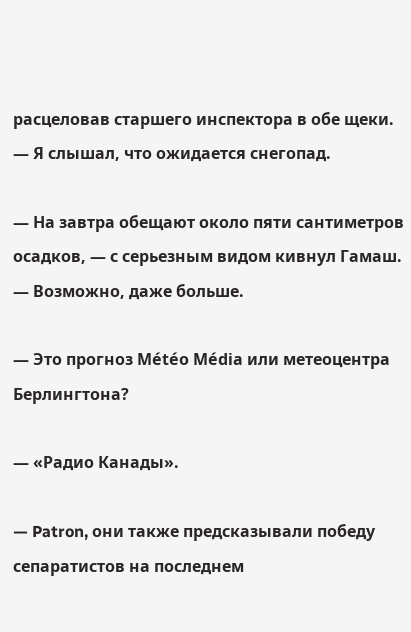расцеловав старшего инспектора в обе щеки. — Я слышал, что ожидается снегопад.

— На завтра обещают около пяти сантиметров осадков, — с серьезным видом кивнул Гамаш. — Возможно, даже больше.

— Это прогноз Météo Média или метеоцентра Берлингтона?

— «Радио Канады».

— Patron, они также предсказывали победу сепаратистов на последнем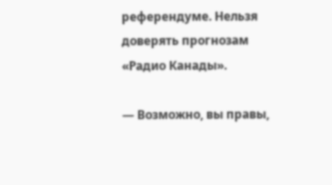референдуме. Нельзя доверять прогнозам «Радио Канады».

— Возможно, вы правы,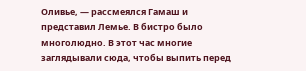Оливье, — рассмеялся Гамаш и представил Лемье. В бистро было многолюдно. В этот час многие заглядывали сюда, чтобы выпить перед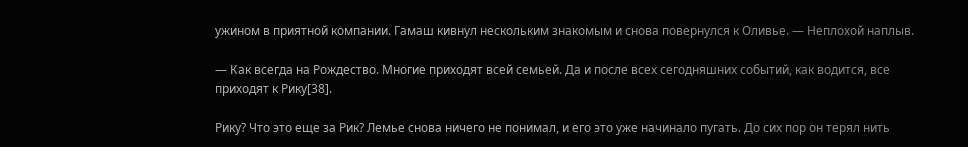ужином в приятной компании. Гамаш кивнул нескольким знакомым и снова повернулся к Оливье. — Неплохой наплыв.

— Как всегда на Рождество. Многие приходят всей семьей. Да и после всех сегодняшних событий, как водится, все приходят к Рику[38].

Рику? Что это еще за Рик? Лемье снова ничего не понимал, и его это уже начинало пугать. До сих пор он терял нить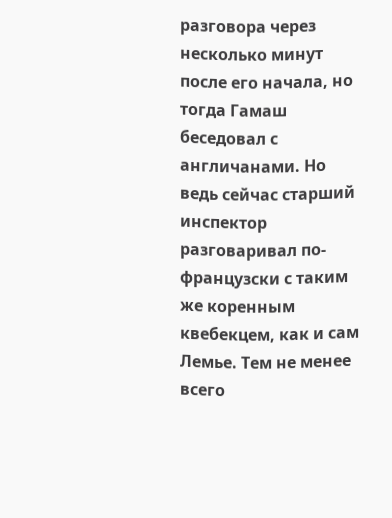разговора через несколько минут после его начала, но тогда Гамаш беседовал с англичанами. Но ведь сейчас старший инспектор разговаривал по-французски с таким же коренным квебекцем, как и сам Лемье. Тем не менее всего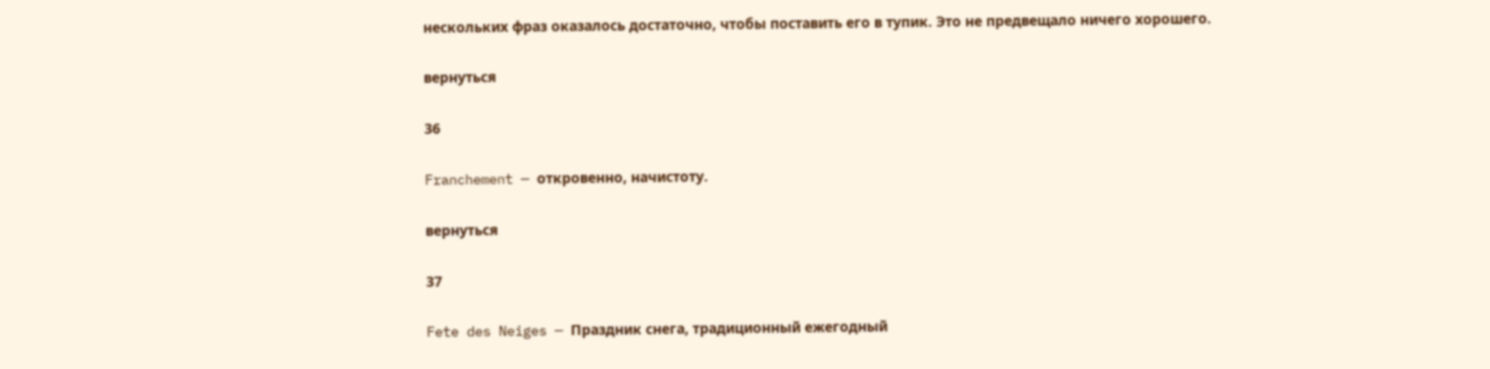нескольких фраз оказалось достаточно, чтобы поставить его в тупик. Это не предвещало ничего хорошего.

вернуться

36

Franchement — откровенно, начистоту.

вернуться

37

Fete des Neiges — Праздник снега, традиционный ежегодный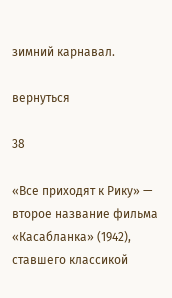зимний карнавал.

вернуться

38

«Все приходят к Рику» — второе название фильма «Касабланка» (1942), ставшего классикой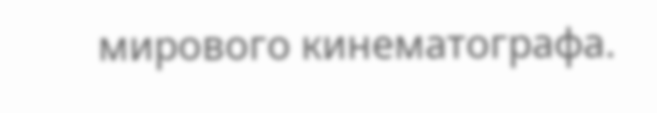мирового кинематографа.